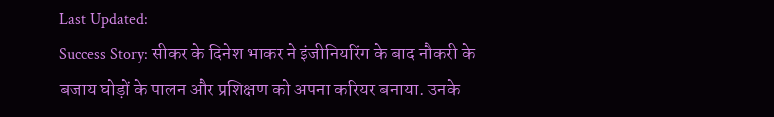Last Updated:
Success Story: सीकर के दिनेश भाकर ने इंजीनियरिंग के बाद नौकरी के बजाय घोड़ों के पालन और प्रशिक्षण को अपना करियर बनाया. उनके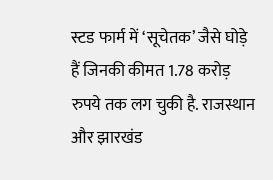स्टड फार्म में ‘सूचेतक’ जैसे घोड़े हैं जिनकी कीमत 1.78 करोड़ रुपये तक लग चुकी है. राजस्थान और झारखंड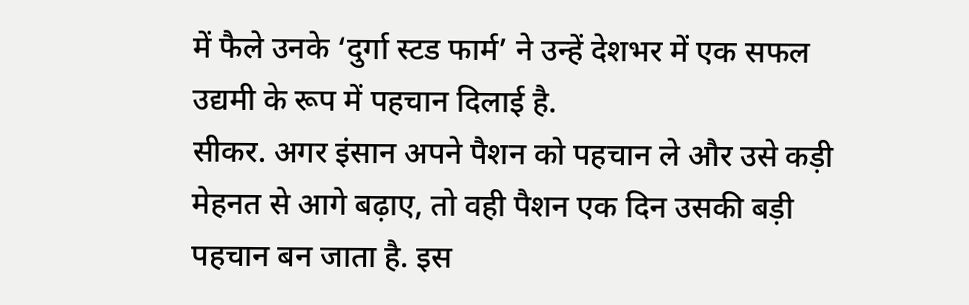में फैले उनके ‘दुर्गा स्टड फार्म’ ने उन्हें देशभर में एक सफल उद्यमी के रूप में पहचान दिलाई है.
सीकर. अगर इंसान अपने पैशन को पहचान ले और उसे कड़ी मेहनत से आगे बढ़ाए, तो वही पैशन एक दिन उसकी बड़ी पहचान बन जाता है. इस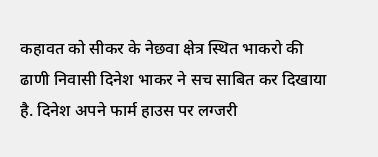कहावत को सीकर के नेछवा क्षेत्र स्थित भाकरो की ढाणी निवासी दिनेश भाकर ने सच साबित कर दिखाया है. दिनेश अपने फार्म हाउस पर लग्जरी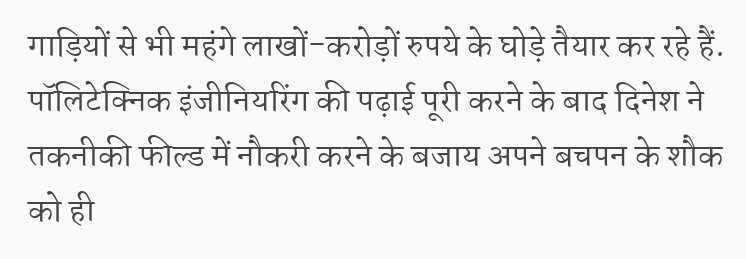गाड़ियों से भी महंगे लाखों-करोड़ों रुपये के घोड़े तैयार कर रहे हैं. पॉलिटेक्निक इंजीनियरिंग की पढ़ाई पूरी करने के बाद दिनेश ने तकनीकी फील्ड में नौकरी करने के बजाय अपने बचपन के शौक को ही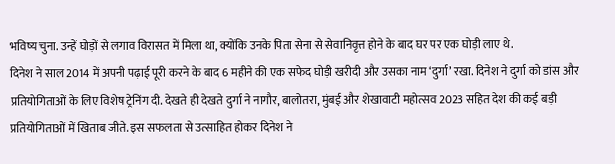भविष्य चुना. उन्हें घोड़ों से लगाव विरासत में मिला था, क्योंकि उनके पिता सेना से सेवानिवृत्त होने के बाद घर पर एक घोड़ी लाए थे.
दिनेश ने साल 2014 में अपनी पढ़ाई पूरी करने के बाद 6 महीने की एक सफेद घोड़ी खरीदी और उसका नाम ‘दुर्गा’ रखा. दिनेश ने दुर्गा को डांस और प्रतियोगिताओं के लिए विशेष ट्रेनिंग दी. देखते ही देखते दुर्गा ने नागौर, बालोतरा, मुंबई और शेखावाटी महोत्सव 2023 सहित देश की कई बड़ी प्रतियोगिताओं में खिताब जीते. इस सफलता से उत्साहित होकर दिनेश ने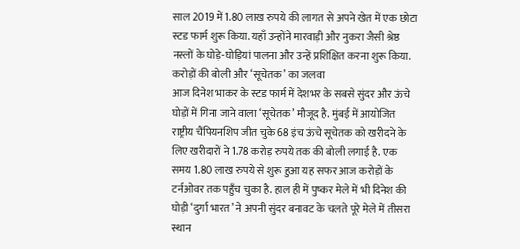साल 2019 में 1.80 लाख रुपये की लागत से अपने खेत में एक छोटा स्टड फार्म शुरू किया. यहाँ उन्होंने मारवाड़ी और नुकरा जैसी श्रेष्ठ नस्लों के घोड़े-घोड़ियां पालना और उन्हें प्रशिक्षित करना शुरू किया.
करोड़ों की बोली और ‘सूचेतक’ का जलवा
आज दिनेश भाकर के स्टड फार्म में देशभर के सबसे सुंदर और ऊंचे घोड़ों में गिना जाने वाला ‘सूचेतक’ मौजूद है. मुंबई में आयोजित राष्ट्रीय चैंपियनशिप जीत चुके 68 इंच ऊंचे सूचेतक को खरीदने के लिए खरीदारों ने 1.78 करोड़ रुपये तक की बोली लगाई है. एक समय 1.80 लाख रुपये से शुरू हुआ यह सफर आज करोड़ों के टर्नओवर तक पहुँच चुका है. हाल ही में पुष्कर मेले में भी दिनेश की घोड़ी ‘दुर्गा भारत’ ने अपनी सुंदर बनावट के चलते पूरे मेले में तीसरा स्थान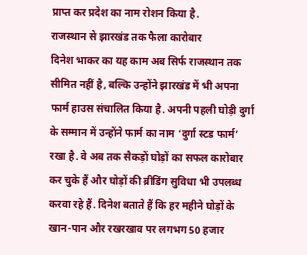प्राप्त कर प्रदेश का नाम रोशन किया है.
राजस्थान से झारखंड तक फैला कारोबार
दिनेश भाकर का यह काम अब सिर्फ राजस्थान तक सीमित नहीं है, बल्कि उन्होंने झारखंड में भी अपना फार्म हाउस संचालित किया है. अपनी पहली घोड़ी दुर्गा के सम्मान में उन्होंने फार्म का नाम ‘दुर्गा स्टड फार्म’ रखा है. वे अब तक सैकड़ों घोड़ों का सफल कारोबार कर चुके हैं और घोड़ों की ब्रीडिंग सुविधा भी उपलब्ध करवा रहे हैं. दिनेश बताते हैं कि हर महीने घोड़ों के खान-पान और रखरखाव पर लगभग 50 हजार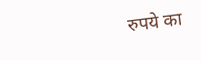रुपये का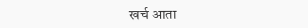खर्च आता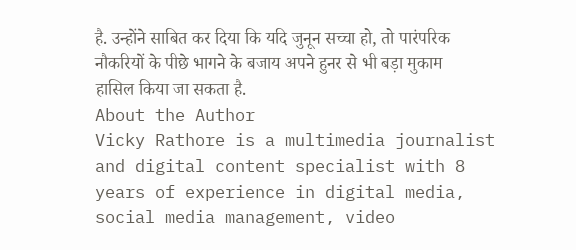है. उन्होंने साबित कर दिया कि यदि जुनून सच्चा हो, तो पारंपरिक नौकरियों के पीछे भागने के बजाय अपने हुनर से भी बड़ा मुकाम हासिल किया जा सकता है.
About the Author
Vicky Rathore is a multimedia journalist and digital content specialist with 8 years of experience in digital media, social media management, video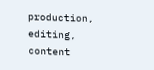production, editing, content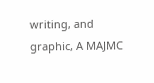writing, and graphic, A MAJMC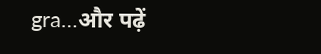gra…और पढ़ें